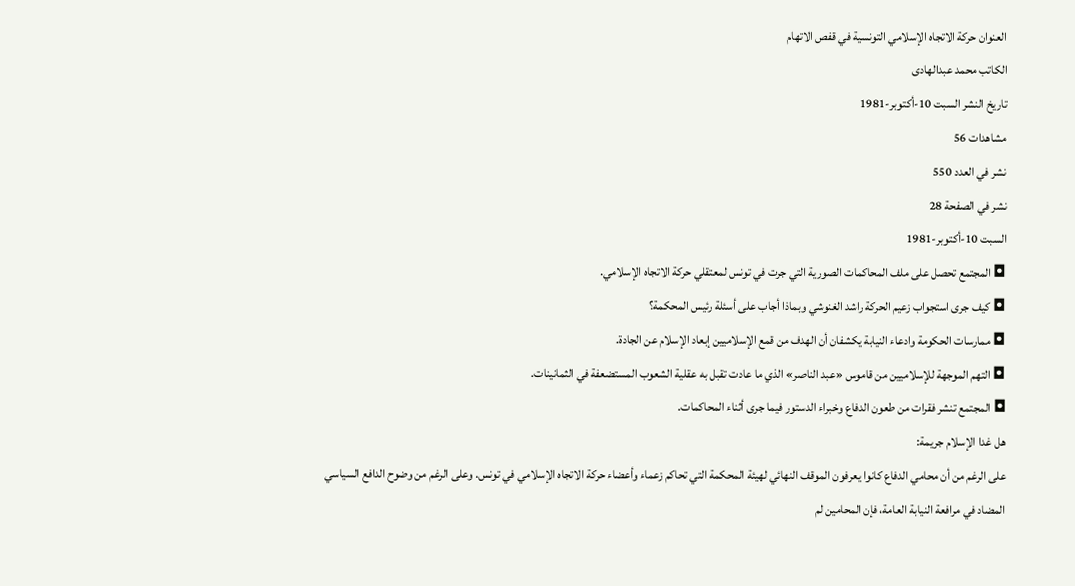العنوان حركة الاتجاه الإسلامي التونسية في قفص الاتهام
الكاتب محمد عبدالهادى
تاريخ النشر السبت 10-أكتوبر-1981
مشاهدات 56
نشر في العدد 550
نشر في الصفحة 28
السبت 10-أكتوبر-1981
◘ المجتمع تحصل على ملف المحاكمات الصورية التي جرت في تونس لمعتقلي حركة الاتجاه الإسلامي.
◘ كيف جرى استجواب زعيم الحركة راشد الغنوشي وبماذا أجاب على أسئلة رئيس المحكمة؟
◘ ممارسات الحكومة وادعاء النيابة يكشفان أن الهدف من قمع الإسلاميين إبعاد الإسلام عن الجادة.
◘ التهم الموجهة للإسلاميين من قاموس «عبد الناصر» الذي ما عادت تقبل به عقلية الشعوب المستضعفة في الثمانينات.
◘ المجتمع تنشر فقرات من طعون الدفاع وخبراء الدستور فيما جرى أثناء المحاكمات.
هل غدا الإسلام جريمة:
على الرغم من أن محامي الدفاع كانوا يعرفون الموقف النهائي لهيئة المحكمة التي تحاكم زعماء وأعضاء حركة الاتجاه الإسلامي في تونس. وعلى الرغم من وضوح الدافع السياسي المضاد في مرافعة النيابة العامة، فإن المحامين لم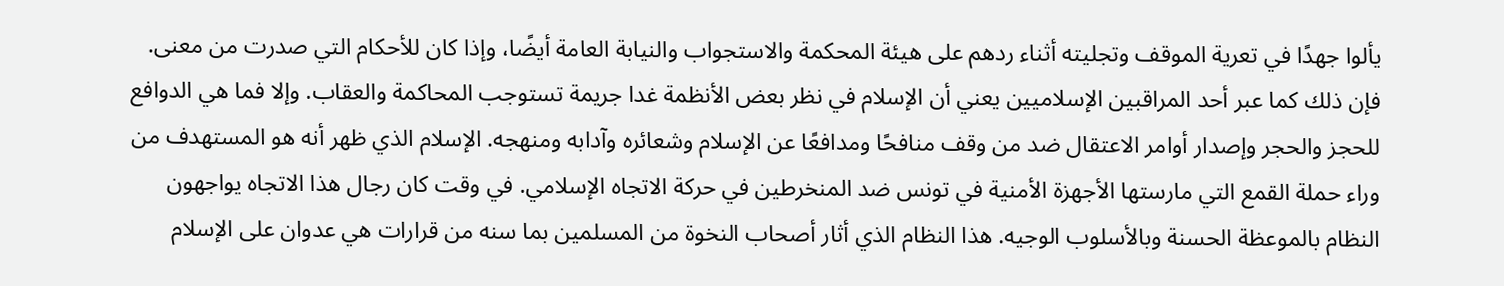يألوا جهدًا في تعرية الموقف وتجليته أثناء ردهم على هيئة المحكمة والاستجواب والنيابة العامة أيضًا، وإذا كان للأحكام التي صدرت من معنى. فإن ذلك كما عبر أحد المراقبين الإسلاميين يعني أن الإسلام في نظر بعض الأنظمة غدا جريمة تستوجب المحاكمة والعقاب. وإلا فما هي الدوافع للحجز والحجر وإصدار أوامر الاعتقال ضد من وقف منافحًا ومدافعًا عن الإسلام وشعائره وآدابه ومنهجه. الإسلام الذي ظهر أنه هو المستهدف من وراء حملة القمع التي مارستها الأجهزة الأمنية في تونس ضد المنخرطين في حركة الاتجاه الإسلامي. في وقت كان رجال هذا الاتجاه يواجهون النظام بالموعظة الحسنة وبالأسلوب الوجيه. هذا النظام الذي أثار أصحاب النخوة من المسلمين بما سنه من قرارات هي عدوان على الإسلام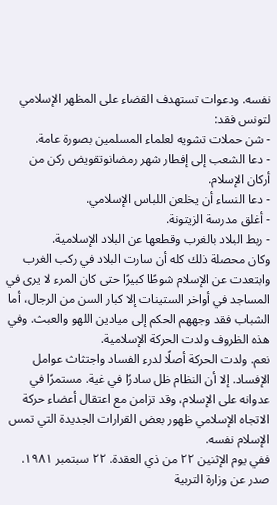نفسه. ودعوات تستهدف القضاء على المظهر الإسلامي لتونس فقد:
- شن حملات تشويه لعلماء المسلمين بصورة عامة.
- دعا الشعب إلى إفطار شهر رمضانوتقويض ركن من أركان الإسلام.
- دعا النساء أن يخلعن اللباس الإسلامي.
- أغلق مدرسة الزيتونة.
- ربط البلاد بالغرب وقطعها عن البلاد الإسلامية.
وكان محصلة ذلك كله أن سارت البلاد في ركب الغرب وابتعدت عن الإسلام شوطًا كبيرًا حتى كان المرء لا يرى في المساجد في أواخر الستينات إلا كبار السن من الرجال، أما الشباب فقد وجههم الحكم إلى ميادين اللهو والعبث. وفي هذه الظروف ولدت الحركة الإسلامية.
نعم. ولدت الحركة أصلًا لدرء الفساد واجتثاث عوامل الإفساد. إلا أن النظام ظل سادرًا في غية. مستمرًا في عدوانه على الإسلام، وقد تزامن مع اعتقال أعضاء حركة الاتجاه الإسلامي ظهور بعض القرارات الجديدة التي تمس الإسلام نفسه.
ففي يوم الإثنين ٢٢ من ذي العقدة. ۲۲ سبتمبر ۱۹۸۱. صدر عن وزارة التربية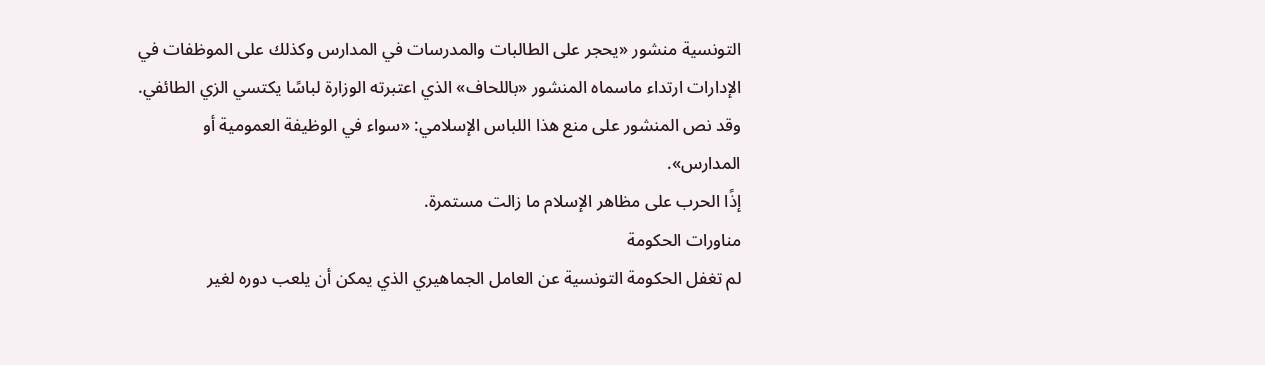التونسية منشور «يحجر على الطالبات والمدرسات في المدارس وكذلك على الموظفات في الإدارات ارتداء ماسماه المنشور «باللحاف» الذي اعتبرته الوزارة لباسًا يكتسي الزي الطائفي. وقد نص المنشور على منع هذا اللباس الإسلامي: «سواء في الوظيفة العمومية أو المدارس».
إذًا الحرب على مظاهر الإسلام ما زالت مستمرة.
مناورات الحكومة
لم تغفل الحكومة التونسية عن العامل الجماهيري الذي يمكن أن يلعب دوره لغير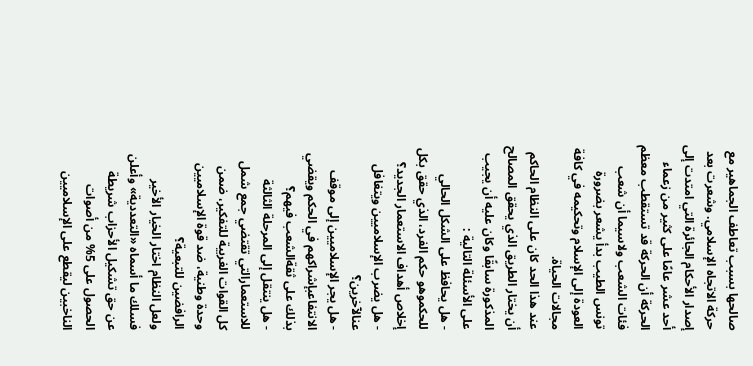صالحها بسبب تعاطف الجماهير مع حركة الاتجاه الإسلامي. وشعرت بعد إصدار الأحكام الجائرة التي امتدت إلى أحد عشر عامًا على كثير من زعماء الحركة أن الحركة قد تستقطب معظم فئات الشعب ولاسيما أن شعب تونس الطيب بدأ يشعر بضرورة العودة إلى الإسلام وتحكيمه في كافة مجالات الحياة.
عند هذا الحد كان على النظام الحاكم أن يختار الطريق الذي يحقق المصالح المذكورة سابقًا وكان عليه أن يجيب على الأسئلة التالية :
- هل يحافظ على الشكل الحالي للحكموهو حكم الفرد، الذي حقق بكل إخلاص أهداف الاستعمار الجديد؟
- هل يضرب الإسلاميين ويتغافل عنالآخرين؟
- هل يجر الإسلاميين إلى موقف الانتفاعبإشراكهم في الحكم ويقضي بذلك على ثقةالشعب فيهم؟
- هل ينتقل إلى المرحلة الثالثة للاستعمارالتي تقتضي جمع شمل كل القوات الغربية للتفكير، ضمن وحدة وطنية، ضد قوة الإسلاميين الرافضين للتبعية؟
ولعل النظام اختار الخيار الأخير فسلك ما أسماه «التعددية» وأعلن عن حق تشكيل الأحزاب شريطة الحصول على 5% من أصوات الناخبين ليقطع على الإسلاميين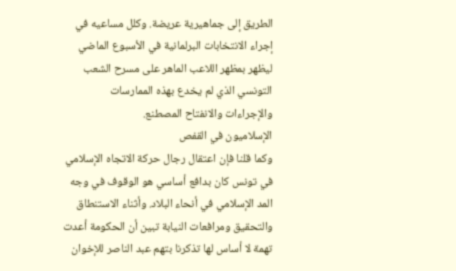الطريق إلى جماهيرية عريضة. وكلل مساعيه في إجراء الانتخابات البرلمانية في الأسبوع الماضي ليظهر بمظهر اللاعب الماهر على مسرح الشعب التونسي الذي لم يخدع بهذه الممارسات والإجراءات والانفتاح المصطنع.
الإسلاميون في القفص
وكما قلنا فإن اعتقال رجال حركة الاتجاه الإسلامي في تونس كان بدافع أساسي هو الوقوف في وجه المد الإسلامي في أنحاء البلاد. وأثناء الاستنطاق والتحقيق ومرافعات النيابة تبين أن الحكومة أعدت تهمة لا أساس لها تذكرنا بتهم عبد الناصر للإخوان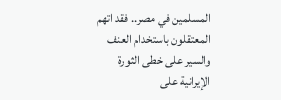المسلمين في مصر.. فقد اتهم المعتقلون باستخدام العنف والسير على خطى الثورة الإيرانية على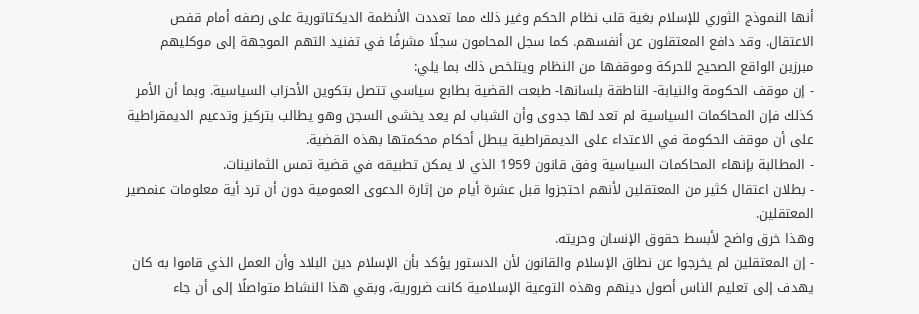أنها النموذج الثوري للإسلام بغية قلب نظام الحكم وغير ذلك مما تعددت الأنظمة الديكتاتورية على رصفه أمام قفص الاعتقال. وقد دافع المعتقلون عن أنفسهم. كما سجل المحامون سجلًا مشرفًا في تفنيد التهم الموجهة إلى موكليهم مبرزين الواقع الصحيح للحركة وموقفها من النظام ويتلخص ذلك بما يلي:
- إن موقف الحكومة والنيابة- الناطقة بلسانها- طبعت القضية بطابع سياسي تتصل بتكوين الأحزاب السياسية. وبما أن الأمر كذلك فإن المحاكمات السياسية لم تعد لها جدوى وأن الشباب لم يعد يخشى السجن وهو يطالب بتركيز وتدعيم الديمقراطية على أن موقف الحكومة في الاعتداء على الديمقراطية يبطل أحكام محكمتها بهذه القضية.
- المطالبة بإنهاء المحاكمات السياسية وفق قانون 1959 الذي لا يمكن تطبيقه في قضية تمس الثمانينات.
- بطلان اعتقال كثير من المعتقلين لأنهم احتجزوا قبل عشرة أيام من إثارة الدعوى العمومية دون أن ترد أية معلومات عنمصير المعتقلين.
وهذا خرق واضح لأبسط حقوق الإنسان وحريته.
- إن المعتقلين لم يخرجوا عن نطاق الإسلام والقانون لأن الدستور يؤكد بأن الإسلام دين البلاد وأن العمل الذي قاموا به كان يهدف إلى تعليم الناس أصول دينهم وهذه التوعية الإسلامية كانت ضرورية، وبقي هذا النشاط متواصلًا إلى أن جاء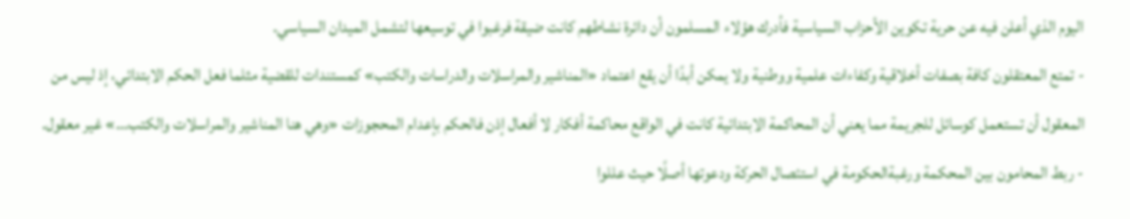اليوم الذي أعلن فيه عن حرية تكوين الأحزاب السياسية فأدرك هؤلاء المسلمون أن دائرة نشاطهم كانت ضيقة فرغبوا في توسيعها لتشمل الميدان السياسي.
- تمتع المعتقلون كافة بصفات أخلاقية وكفاءات علمية ووطنية ولا يمكن أبدًا أن يقع اعتماد «المناشير والمراسلات والدراسات والكتب» كمستندات للقضية مثلما فعل الحكم الابتدائي، إذ ليس من المعقول أن تستعمل كوسائل للجريمة مما يعني أن المحاكمة الابتدائية كانت في الواقع محاكمة أفكار لا أفعال إذن فالحكم بإعدام المحجوزات «وهي هنا المناشير والمراسلات والكتب...» غير معقول.
- ربط المحامون بين المحكمة ورغبةالحكومة في استئصال الحركة ودعوتها أصلًا حيث عللوا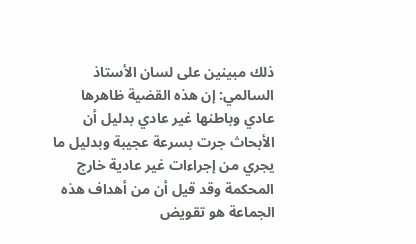ذلك مبينين على لسان الأستاذ السالمي: إن هذه القضية ظاهرها عادي وباطنها غير عادي بدليل أن الأبحاث جرت بسرعة عجيبة وبدليل ما يجري من إجراءات غير عادية خارج المحكمة وقد قيل أن من أهداف هذه الجماعة هو تقويض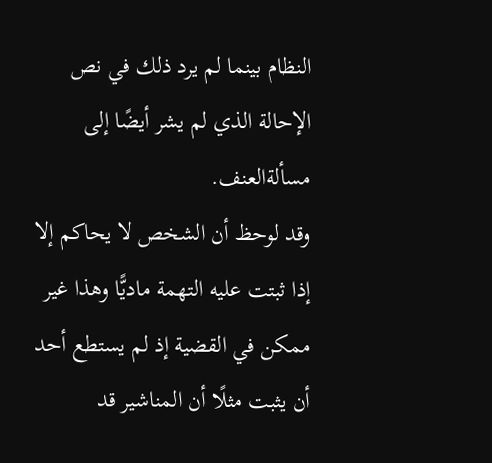النظام بينما لم يرد ذلك في نص الإحالة الذي لم يشر أيضًا إلى مسألةالعنف.
وقد لوحظ أن الشخص لا يحاكم إلا إذا ثبتت عليه التهمة ماديًّا وهذا غير ممكن في القضية إذ لم يستطع أحد أن يثبت مثلًا أن المناشير قد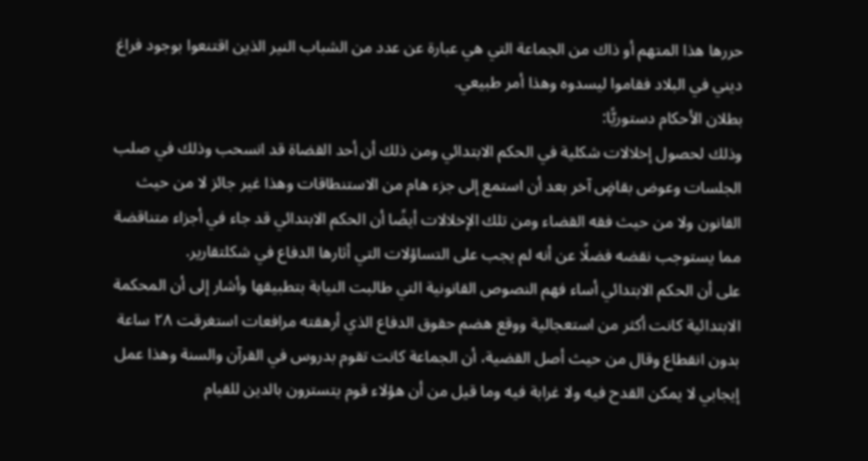حررها هذا المتهم أو ذاك من الجماعة التي هي عبارة عن عدد من الشباب النير الذين اقتنعوا بوجود فراغ ديني في البلاد فقاموا ليسدوه وهذا أمر طبيعي.
بطلان الأحكام دستوريًّا:
وذلك لحصول إخلالات شكلية في الحكم الابتدائي ومن ذلك أن أحد القضاة قد انسحب وذلك في صلب الجلسات وعوض بقاضٍ آخر بعد أن استمع إلى جزء هام من الاستنطاقات وهذا غير جائز لا من حيث القانون ولا من حيث فقه القضاء ومن تلك الإخلالات أيضًا أن الحكم الابتدائي قد جاء في أجزاء متناقضة مما يستوجب نقضه فضلًا عن أنه لم يجب على التساؤلات التي أثارها الدفاع في شكلتقارير.
على أن الحكم الابتدائي أساء فهم النصوص القانونية التي طالبت النيابة بتطبيقها وأشار إلى أن المحكمة الابتدائية كانت أكثر من استعجالية ووقع هضم حقوق الدفاع الذي أرهقته مرافعات استغرقت ٢٨ ساعة بدون انقطاع وقال من حيث أصل القضية، أن الجماعة كانت تقوم بدروس في القرآن والسنة وهذا عمل إيجابي لا يمكن القدح فيه ولا غرابة فيه وما قيل من أن هؤلاء قوم يتسترون بالدين للقيام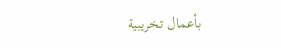بأعمال تخريبية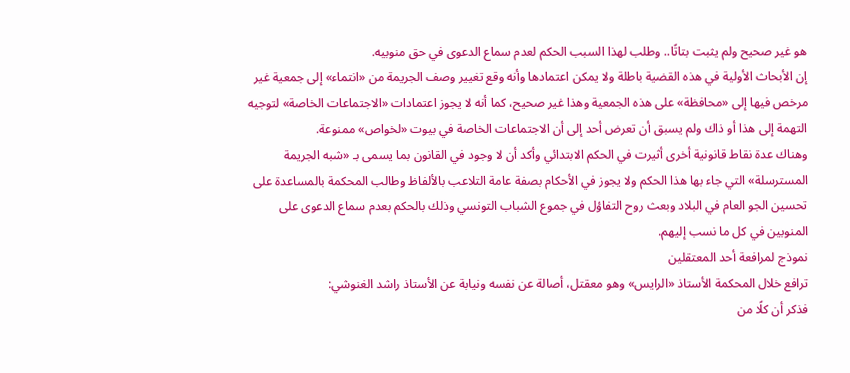هو غير صحيح ولم يثبت بتاتًا.. وطلب لهذا السبب الحكم لعدم سماع الدعوى في حق منوبيه.
إن الأبحاث الأولية في هذه القضية باطلة ولا يمكن اعتمادها وأنه وقع تغيير وصف الجريمة من «انتماء» إلى جمعية غير مرخص فيها إلى «محافظة» على هذه الجمعية وهذا غير صحيح، كما أنه لا يجوز اعتمادات «الاجتماعات الخاصة» لتوجيه التهمة إلى هذا أو ذاك ولم يسبق أن تعرض أحد إلى أن الاجتماعات الخاصة في بيوت «لخواص» ممنوعة.
وهناك عدة نقاط قانونية أخرى أثيرت في الحكم الابتدائي وأكد أن لا وجود في القانون بما يسمى بـ «شبه الجريمة المسترسلة» التي جاء بها هذا الحكم ولا يجوز في الأحكام بصفة عامة التلاعب بالألفاظ وطالب المحكمة بالمساعدة على تحسين الجو العام في البلاد وبعث روح التفاؤل في جموع الشباب التونسي وذلك بالحكم بعدم سماع الدعوى على المنوبين في كل ما نسب إليهم.
نموذج لمرافعة أحد المعتقلين
ترافع خلال المحكمة الأستاذ «الرايس» وهو معقتل، أصالة عن نفسه ونيابة عن الأستاذ راشد الغنوشي:
فذكر أن كلًا من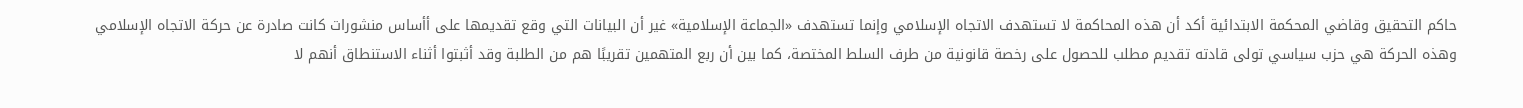حاكم التحقيق وقاضي المحكمة الابتدائية أكد أن هذه المحاكمة لا تستهدف الاتجاه الإسلامي وإنما تستهدف «الجماعة الإسلامية» غير أن البيانات التي وقع تقديمها على أأساس منشورات كانت صادرة عن حركة الاتجاه الإسلامي وهذه الحركة هي حزب سياسي تولى قادته تقديم مطلب للحصول على رخصة قانونية من طرف السلط المختصة، كما بين أن ربع المتهمين تقريبًا هم من الطلبة وقد أثبتوا أثناء الاستنطاق أنهم لا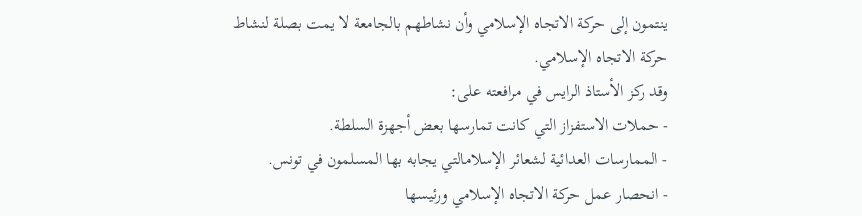ينتمون إلى حركة الاتجاه الإسلامي وأن نشاطهم بالجامعة لا يمت بصلة لنشاط حركة الاتجاه الإسلامي.
وقد ركز الأستاذ الرايس في مرافعته على:
- حملات الاستفزاز التي كانت تمارسها بعض أجهزة السلطة.
- الممارسات العدائية لشعائر الإسلامالتي يجابه بها المسلمون في تونس.
- انحصار عمل حركة الاتجاه الإسلامي ورئيسها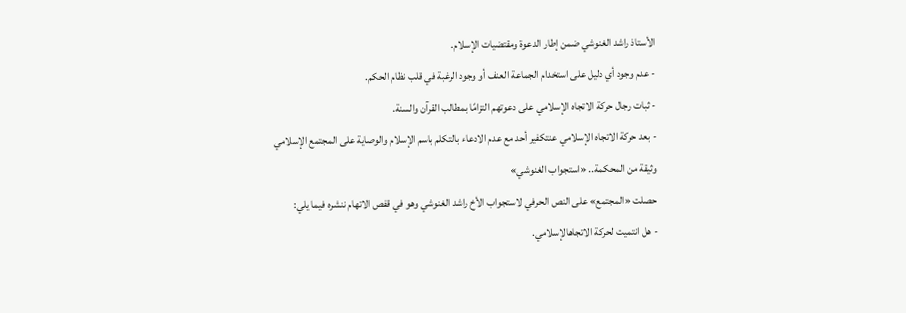الأستاذ راشد الغنوشي ضمن إطار الدعوة ومقتضيات الإسلام.
- عدم وجود أي دليل على استخدام الجماعة العنف أو وجود الرغبة في قلب نظام الحكم.
- ثبات رجال حركة الاتجاه الإسلامي على دعوتهم التزامًا بمطالب القرآن والسنة.
- بعد حركة الاتجاه الإسلامي عنتكفير أحد مع عدم الادعاء بالتكلم باسم الإسلام والوصاية على المجتمع الإسلامي
وثيقة من المحكمة.. «استجواب الغنوشي»
حصلت «المجتمع» على النص الحرفي لاستجواب الأخ راشد الغنوشي وهو في قفص الاتهام ننشره فيما يلي:
- هل انتميت لحركة الاتجاهالإسلامي.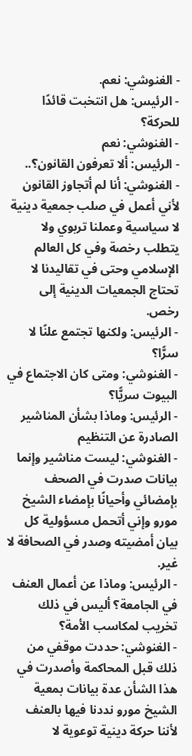- الغنوشي: نعم.
- الرئيس: هل انتخبت قائدًا للحركة؟
- الغنوشي: نعم
- الرئيس: ألا تعرفون القانون؟..
- الغنوشي: أنا لم أتجاوز القانون لأني أعمل في صلب جمعية دينية لا سياسية وعملنا تربوي ولا يتطلب رخصة وفي كل العالم الإسلامي وحتى في تقاليدنا لا تحتاج الجمعيات الدينية إلى رخص.
- الرئيس: ولكنها تجتمع علنًا لا سرًّا؟
- الغنوشي: ومتى كان الاجتماع في البيوت سريًّا؟
- الرئيس: وماذا بشأن المناشير الصادرة عن التنظيم
- الغنوشي: ليست مناشير وإنما بيانات صدرت في الصحف بإمضائي وأحيانًا بإمضاء الشيخ مورو وإني أتحمل مسؤولية كل بيان أمضيته وصدر في الصحافة لا غير.
- الرئيس: وماذا عن أعمال العنف في الجامعة؟ أليس في ذلك تخريب لمكاسب الأمة؟
- الغنوشي: حددت موقفي من ذلك قبل المحاكمة وأصدرت في هذا الشأن عدة بيانات بمعية الشيخ مورو نددنا فيها بالعنف لأننا حركة دينية توعوية لا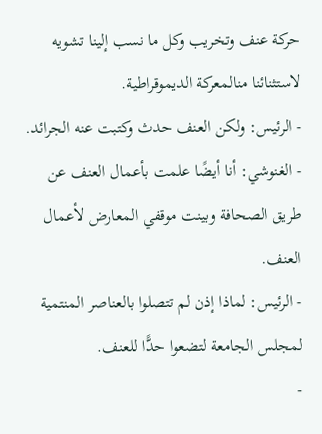حركة عنف وتخريب وكل ما نسب إلينا تشويه لاستثنائنا منالمعركة الديموقراطية.
- الرئيس: ولكن العنف حدث وكتبت عنه الجرائد.
- الغنوشي: أنا أيضًا علمت بأعمال العنف عن طريق الصحافة وبينت موقفي المعارض لأعمال العنف.
- الرئيس: لماذا إذن لم تتصلوا بالعناصر المنتمية لمجلس الجامعة لتضعوا حدًّا للعنف.
-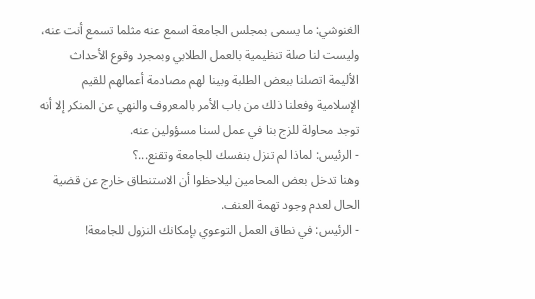الغنوشي: ما يسمى بمجلس الجامعة اسمع عنه مثلما تسمع أنت عنه، وليست لنا صلة تنظيمية بالعمل الطلابي وبمجرد وقوع الأحداث الأليمة اتصلنا ببعض الطلبة وبينا لهم مصادمة أعمالهم للقيم الإسلامية وفعلنا ذلك من باب الأمر بالمعروف والنهي عن المنكر إلا أنه توجد محاولة للزج بنا في عمل لسنا مسؤولين عنه.
- الرئيس: لماذا لم تنزل بنفسك للجامعة وتقنع...؟
وهنا تدخل بعض المحامين ليلاحظوا أن الاستنطاق خارج عن قضية الحال لعدم وجود تهمة العنف.
- الرئيس: في نطاق العمل التوعوي بإمكانك النزول للجامعة!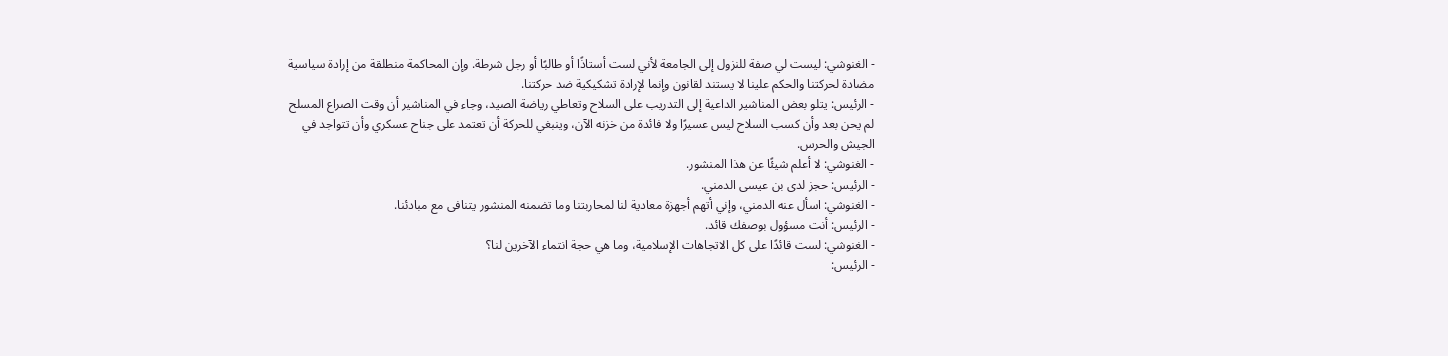- الغنوشي: ليست لي صفة للنزول إلى الجامعة لأني لست أستاذًا أو طالبًا أو رجل شرطة. وإن المحاكمة منطلقة من إرادة سياسية مضادة لحركتنا والحكم علينا لا يستند لقانون وإنما لإرادة تشكيكية ضد حركتنا.
- الرئيس: يتلو بعض المناشير الداعية إلى التدريب على السلاح وتعاطي رياضة الصيد، وجاء في المناشير أن وقت الصراع المسلح لم يحن بعد وأن كسب السلاح ليس عسيرًا ولا فائدة من خزنه الآن، وينبغي للحركة أن تعتمد على جناح عسكري وأن تتواجد في الجيش والحرس.
- الغنوشي: لا أعلم شيئًا عن هذا المنشور.
- الرئيس: حجز لدى بن عيسى الدمني.
- الغنوشي: اسأل عنه الدمني، وإني أتهم أجهزة معادية لنا لمحاربتنا وما تضمنه المنشور يتنافى مع مبادئنا.
- الرئيس: أنت مسؤول بوصفك قائد.
- الغنوشي: لست قائدًا على كل الاتجاهات الإسلامية، وما هي حجة انتماء الآخرين لنا؟
- الرئيس: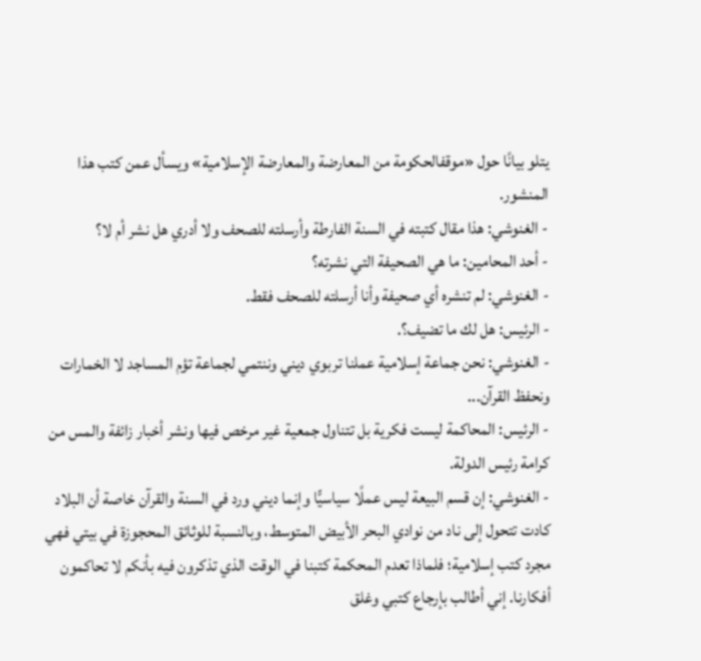يتلو بيانًا حول «موقفالحكومة من المعارضة والمعارضة الإسلامية» ويسأل عمن كتب هذا المنشور.
- الغنوشي: هذا مقال كتبته في السنة الفارطة وأرسلته للصحف ولا أدري هل نشر أم لا؟
- أحد المحامين: ما هي الصحيفة التي نشرته؟
- الغنوشي: لم تنشره أي صحيفة وأنا أرسلته للصحف فقط.
- الرئيس: هل لك ما تضيف؟.
- الغنوشي: نحن جماعة إسلامية عملنا تربوي ديني وننتمي لجماعة تؤم المساجد لا الخمارات ونحفظ القرآن...
- الرئيس: المحاكمة ليست فكرية بل تتناول جمعية غير مرخص فيها ونشر أخبار زائفة والمس من كرامة رئيس الدولة.
- الغنوشي: إن قسم البيعة ليس عملًا سياسيًّا وإنما ديني ورد في السنة والقرآن خاصة أن البلاد كادت تتحول إلى ناد من نوادي البحر الأبيض المتوسط، وبالنسبة للوثائق المحجوزة في بيتي فهي مجرد كتب إسلامية؛ فلماذا تعدم المحكمة كتبنا في الوقت الذي تذكرون فيه بأنكم لا تحاكمون أفكارنا. إني أطالب بإرجاع كتبي وغلق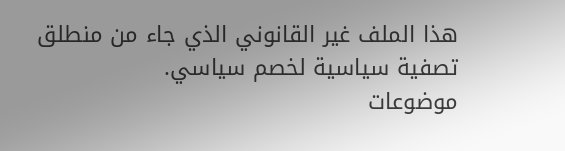هذا الملف غير القانوني الذي جاء من منطلق تصفية سياسية لخصم سياسي.
موضوعات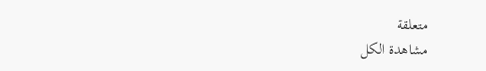متعلقة
مشاهدة الكل